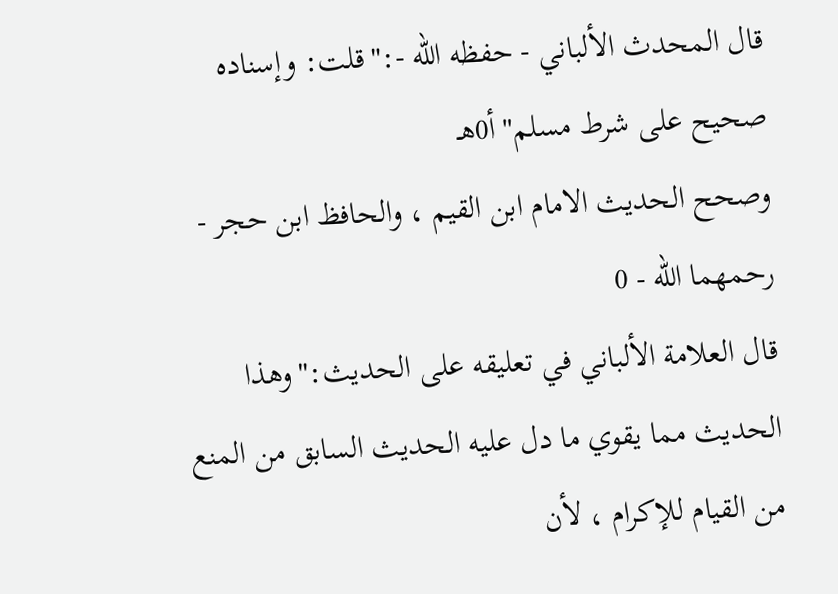قال المحدث الألباني - حفظه الله -:"قلت: وإسناده صحيح على شرط مسلم"أ0هـ
وصحح الحديث الامام ابن القيم ، والحافظ ابن حجر - رحمهما الله - 0
قال العلامة الألباني في تعليقه على الحديث:"وهذا الحديث مما يقوي ما دل عليه الحديث السابق من المنع من القيام للإكرام ، لأن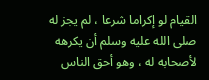القيام لو إكراما شرعا ، لم يجز له صلى الله عليه وسلم أن يكرهه لأصحابه له ، وهو أحق الناس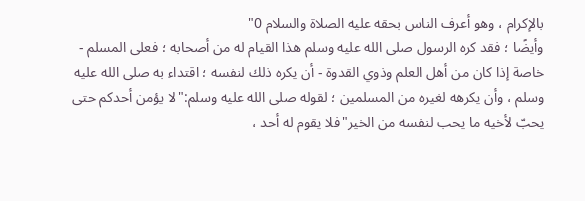بالإكرام ، وهو أعرف الناس بحقه عليه الصلاة والسلام 0"
وأيضًا ؛ فقد كره الرسول صلى الله عليه وسلم هذا القيام له من أصحابه ؛ فعلى المسلم - خاصة إذا كان من أهل العلم وذوي القدوة - أن يكره ذلك لنفسه ؛ اقتداء به صلى الله عليه وسلم ، وأن يكرهه لغيره من المسلمين ؛ لقوله صلى الله عليه وسلم:"لا يؤمن أحدكم حتى يحبّ لأخيه ما يحب لنفسه من الخير"فلا يقوم له أحد ،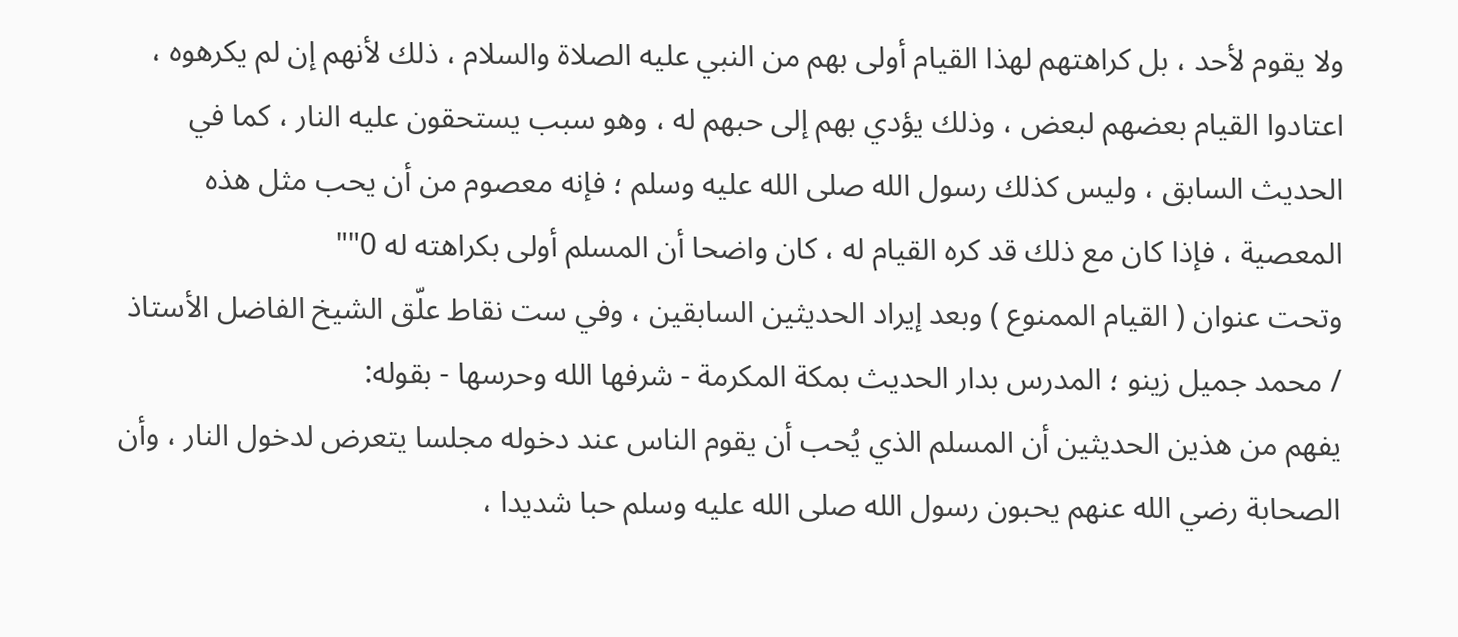ولا يقوم لأحد ، بل كراهتهم لهذا القيام أولى بهم من النبي عليه الصلاة والسلام ، ذلك لأنهم إن لم يكرهوه ، اعتادوا القيام بعضهم لبعض ، وذلك يؤدي بهم إلى حبهم له ، وهو سبب يستحقون عليه النار ، كما في الحديث السابق ، وليس كذلك رسول الله صلى الله عليه وسلم ؛ فإنه معصوم من أن يحب مثل هذه المعصية ، فإذا كان مع ذلك قد كره القيام له ، كان واضحا أن المسلم أولى بكراهته له 0""
وتحت عنوان ( القيام الممنوع ) وبعد إيراد الحديثين السابقين ، وفي ست نقاط علّق الشيخ الفاضل الأستاذ / محمد جميل زينو ؛ المدرس بدار الحديث بمكة المكرمة - شرفها الله وحرسها - بقوله:
يفهم من هذين الحديثين أن المسلم الذي يُحب أن يقوم الناس عند دخوله مجلسا يتعرض لدخول النار ، وأن الصحابة رضي الله عنهم يحبون رسول الله صلى الله عليه وسلم حبا شديدا ،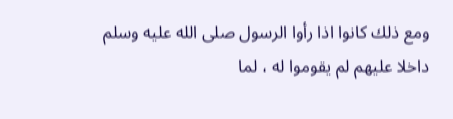ومع ذلك كانوا اذا رأوا الرسول صلى الله عليه وسلم داخلا عليهم لم يقوموا له ، لما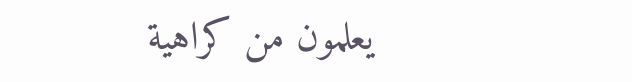يعلمون من كراهية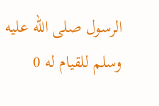الرسول صلى الله عليه وسلم للقيام له 0